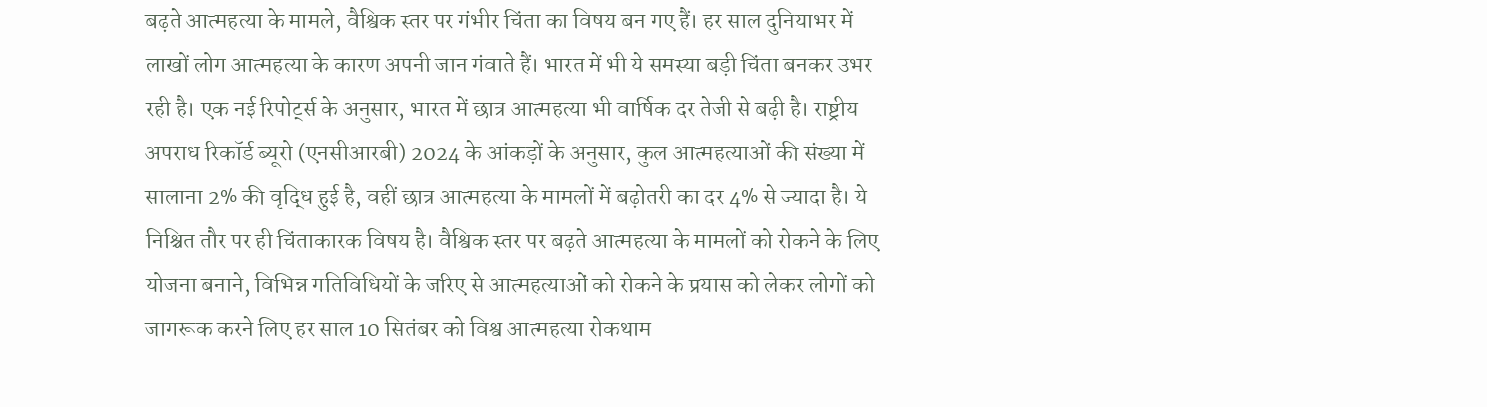बढ़ते आत्महत्या के मामले, वैश्विक स्तर पर गंभीर चिंता का विषय बन गए हैं। हर साल दुनियाभर में लाखों लोग आत्महत्या के कारण अपनी जान गंवाते हैं। भारत में भी ये समस्या बड़ी चिंता बनकर उभर रही है। एक नई रिपोर्ट्स के अनुसार, भारत में छात्र आत्महत्या भी वार्षिक दर तेजी से बढ़ी है। राष्ट्रीय अपराध रिकॉर्ड ब्यूरो (एनसीआरबी) 2024 के आंकड़ों के अनुसार, कुल आत्महत्याओं की संख्या में सालाना 2% की वृद्धि हुई है, वहीं छात्र आत्महत्या के मामलों में बढ़ोतरी का दर 4% से ज्यादा है। ये निश्चित तौर पर ही चिंताकारक विषय है। वैश्विक स्तर पर बढ़ते आत्महत्या के मामलों को रोकने के लिए योजना बनाने, विभिन्न गतिविधियों के जरिए से आत्महत्याओं को रोकने के प्रयास को लेकर लोगों को जागरूक करने लिए हर साल 10 सितंबर को विश्व आत्महत्या रोकथाम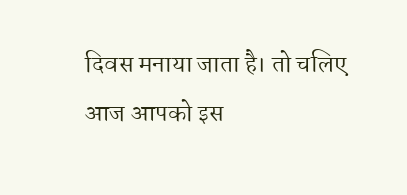दिवस मनाया जाता है। तो चलिए आज आपको इस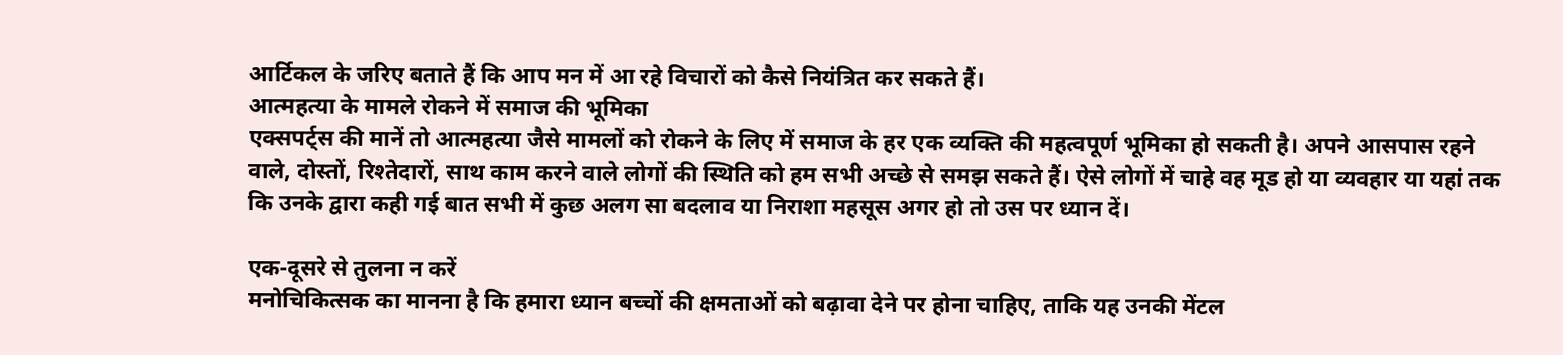आर्टिकल के जरिए बताते हैं कि आप मन में आ रहे विचारों को कैसे नियंत्रित कर सकते हैं।
आत्महत्या के मामले रोकने में समाज की भूमिका
एक्सपर्ट्स की मानें तो आत्महत्या जैसे मामलों को रोकने के लिए में समाज के हर एक व्यक्ति की महत्वपूर्ण भूमिका हो सकती है। अपने आसपास रहने वाले, दोस्तों, रिश्तेदारों, साथ काम करने वाले लोगों की स्थिति को हम सभी अच्छे से समझ सकते हैं। ऐसे लोगों में चाहे वह मूड हो या व्यवहार या यहां तक कि उनके द्वारा कही गई बात सभी में कुछ अलग सा बदलाव या निराशा महसूस अगर हो तो उस पर ध्यान दें।

एक-दूसरे से तुलना न करें
मनोचिकित्सक का मानना है कि हमारा ध्यान बच्चों की क्षमताओं को बढ़ावा देने पर होना चाहिए, ताकि यह उनकी मेंटल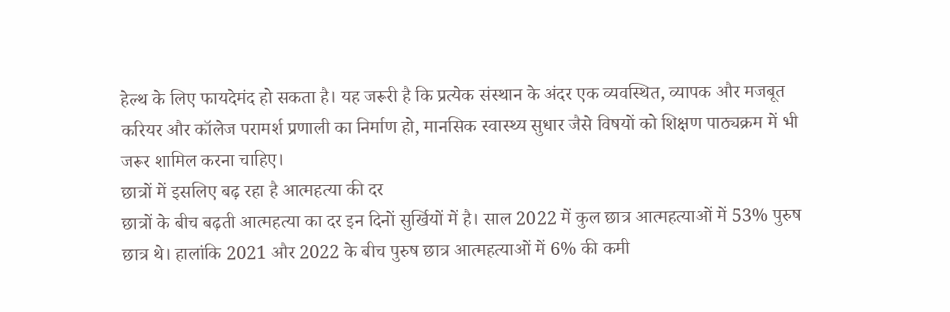हेल्थ के लिए फायदेमंद हो सकता है। यह जरूरी है कि प्रत्येक संस्थान के अंदर एक व्यवस्थित, व्यापक और मजबूत करियर और कॉलेज परामर्श प्रणाली का निर्माण हो, मानसिक स्वास्थ्य सुधार जैसे विषयों को शिक्षण पाठ्यक्रम में भी जरूर शामिल करना चाहिए।
छात्रों में इसलिए बढ़ रहा है आत्महत्या की दर
छात्रों के बीच बढ़ती आत्महत्या का दर इन दिनों सुर्खियों में है। साल 2022 में कुल छात्र आत्महत्याओं में 53% पुरुष छात्र थे। हालांकि 2021 और 2022 के बीच पुरुष छात्र आत्महत्याओं में 6% की कमी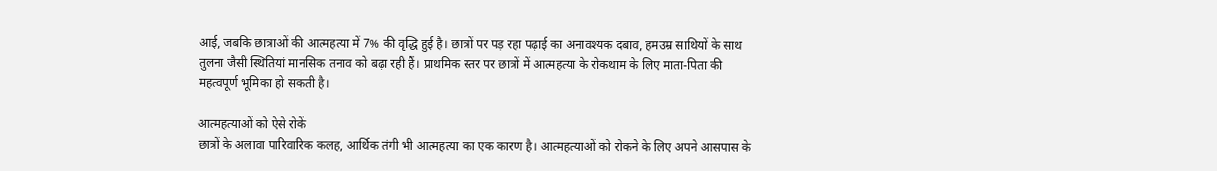आई, जबकि छात्राओं की आत्महत्या में 7% की वृद्धि हुई है। छात्रों पर पड़ रहा पढ़ाई का अनावश्यक दबाव, हमउम्र साथियों के साथ तुलना जैसी स्थितियां मानसिक तनाव को बढ़ा रही हैं। प्राथमिक स्तर पर छात्रों में आत्महत्या के रोकथाम के लिए माता-पिता की महत्वपूर्ण भूमिका हो सकती है।

आत्महत्याओं को ऐसे रोकें
छात्रों के अलावा पारिवारिक कलह, आर्थिक तंगी भी आत्महत्या का एक कारण है। आत्महत्याओं को रोकने के लिए अपने आसपास के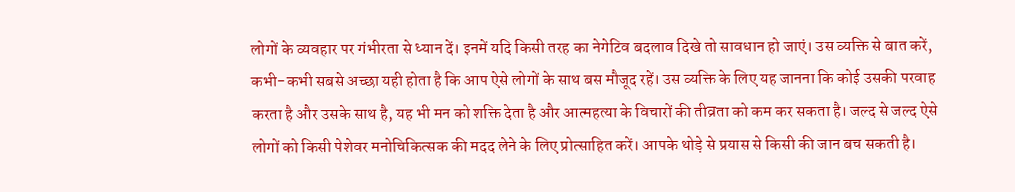लोगों के व्यवहार पर गंभीरता से ध्यान दें। इनमें यदि किसी तरह का नेगेटिव बदलाव दिखे तो सावधान हो जाएं। उस व्यक्ति से बात करें, कभी-कभी सबसे अच्छा यही होता है कि आप ऐसे लोगों के साथ बस मौजूद रहें। उस व्यक्ति के लिए यह जानना कि कोई उसकी परवाह करता है और उसके साथ है, यह भी मन को शक्ति देता है और आत्महत्या के विचारों की तीव्रता को कम कर सकता है। जल्द से जल्द ऐसे लोगों को किसी पेशेवर मनोचिकित्सक की मदद लेने के लिए प्रोत्साहित करें। आपके थोड़े से प्रयास से किसी की जान बच सकती है।